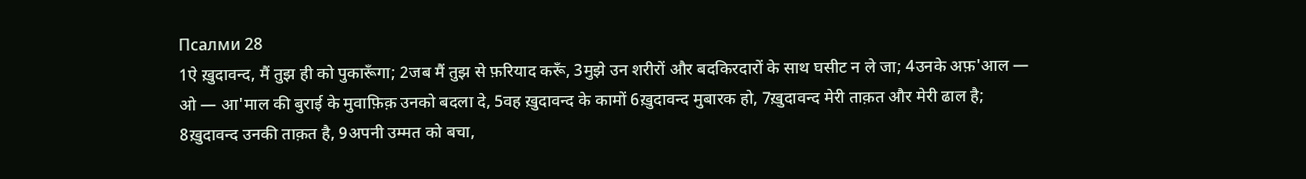Псалми 28
1ऐ ख़ुदावन्द, मैं तुझ ही को पुकारूँगा; 2जब मैं तुझ से फ़रियाद करूँ, 3मुझे उन शरीरों और बदकिरदारों के साथ घसीट न ले जा; 4उनके अफ़'आल — ओ — आ'माल की बुराई के मुवाफ़िक़ उनको बदला दे, 5वह ख़ुदावन्द के कामों 6ख़ुदावन्द मुबारक हो, 7ख़ुदावन्द मेरी ताक़त और मेरी ढाल है; 8ख़ुदावन्द उनकी ताक़त है, 9अपनी उम्मत को बचा,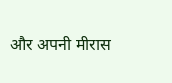और अपनी मीरास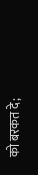को बरकत दे;